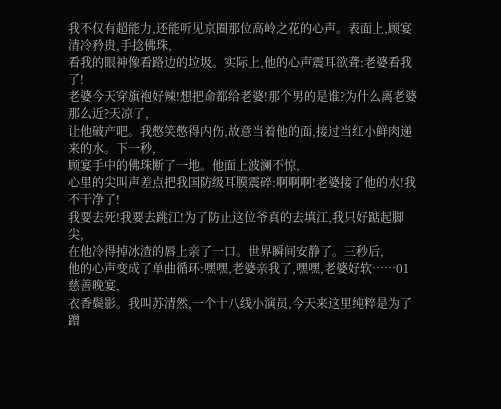我不仅有超能力,还能听见京圈那位高岭之花的心声。表面上,顾宴清冷矜贵,手捻佛珠,
看我的眼神像看路边的垃圾。实际上,他的心声震耳欲聋:老婆看我了!
老婆今天穿旗袍好辣!想把命都给老婆!那个男的是谁?为什么离老婆那么近?天凉了,
让他破产吧。我憋笑憋得内伤,故意当着他的面,接过当红小鲜肉递来的水。下一秒,
顾宴手中的佛珠断了一地。他面上波澜不惊,
心里的尖叫声差点把我国防级耳膜震碎:啊啊啊!老婆接了他的水!我不干净了!
我要去死!我要去跳江!为了防止这位爷真的去填江,我只好踮起脚尖,
在他冷得掉冰渣的唇上亲了一口。世界瞬间安静了。三秒后,
他的心声变成了单曲循环:嘿嘿,老婆亲我了,嘿嘿,老婆好软……01慈善晚宴,
衣香鬓影。我叫苏清然,一个十八线小演员,今天来这里纯粹是为了蹭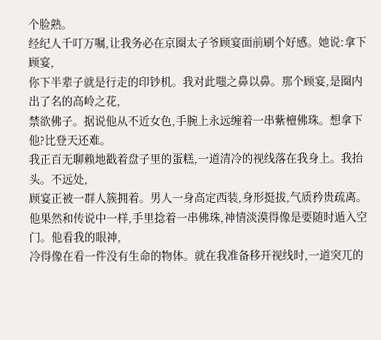个脸熟。
经纪人千叮万嘱,让我务必在京圈太子爷顾宴面前刷个好感。她说:拿下顾宴,
你下半辈子就是行走的印钞机。我对此嗤之鼻以鼻。那个顾宴,是圈内出了名的高岭之花,
禁欲佛子。据说他从不近女色,手腕上永远缠着一串紫檀佛珠。想拿下他?比登天还难。
我正百无聊赖地戳着盘子里的蛋糕,一道清冷的视线落在我身上。我抬头。不远处,
顾宴正被一群人簇拥着。男人一身高定西装,身形挺拔,气质矜贵疏离。
他果然和传说中一样,手里捻着一串佛珠,神情淡漠得像是要随时遁入空门。他看我的眼神,
冷得像在看一件没有生命的物体。就在我准备移开视线时,一道突兀的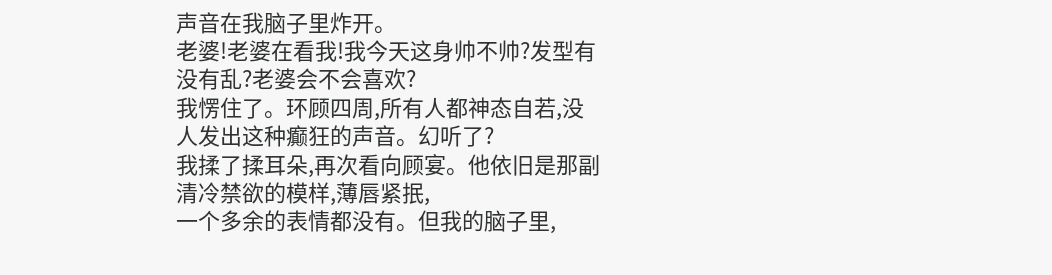声音在我脑子里炸开。
老婆!老婆在看我!我今天这身帅不帅?发型有没有乱?老婆会不会喜欢?
我愣住了。环顾四周,所有人都神态自若,没人发出这种癫狂的声音。幻听了?
我揉了揉耳朵,再次看向顾宴。他依旧是那副清冷禁欲的模样,薄唇紧抿,
一个多余的表情都没有。但我的脑子里,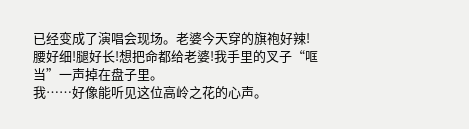已经变成了演唱会现场。老婆今天穿的旗袍好辣!
腰好细!腿好长!想把命都给老婆!我手里的叉子“哐当”一声掉在盘子里。
我……好像能听见这位高岭之花的心声。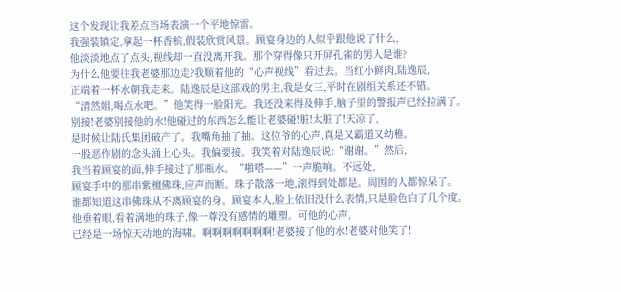这个发现让我差点当场表演一个平地惊雷。
我强装镇定,拿起一杯香槟,假装欣赏风景。顾宴身边的人似乎跟他说了什么,
他淡淡地点了点头,视线却一直没离开我。那个穿得像只开屏孔雀的男人是谁?
为什么他要往我老婆那边走?我顺着他的“心声视线”看过去。当红小鲜肉,陆逸辰,
正端着一杯水朝我走来。陆逸辰是这部戏的男主,我是女三,平时在剧组关系还不错。
“清然姐,喝点水吧。”他笑得一脸阳光。我还没来得及伸手,脑子里的警报声已经拉满了。
别接!老婆别接他的水!他碰过的东西怎么能让老婆碰!脏!太脏了!天凉了,
是时候让陆氏集团破产了。我嘴角抽了抽。这位爷的心声,真是又霸道又幼稚。
一股恶作剧的念头涌上心头。我偏要接。我笑着对陆逸辰说:“谢谢。”然后,
我当着顾宴的面,伸手接过了那瓶水。“啪嗒——”一声脆响。不远处,
顾宴手中的那串紫檀佛珠,应声而断。珠子散落一地,滚得到处都是。周围的人都惊呆了。
谁都知道这串佛珠从不离顾宴的身。顾宴本人,脸上依旧没什么表情,只是脸色白了几个度。
他垂着眼,看着满地的珠子,像一尊没有感情的雕塑。可他的心声,
已经是一场惊天动地的海啸。啊啊啊啊啊啊啊!老婆接了他的水!老婆对他笑了!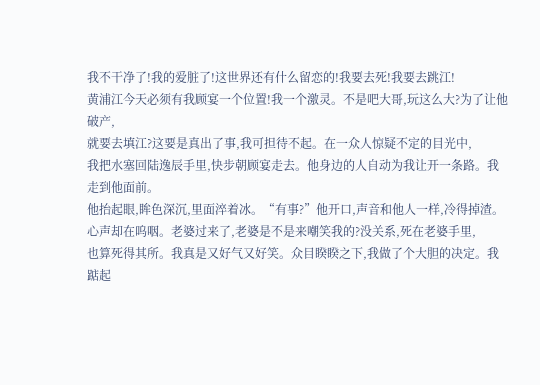我不干净了!我的爱脏了!这世界还有什么留恋的!我要去死!我要去跳江!
黄浦江今天必须有我顾宴一个位置!我一个激灵。不是吧大哥,玩这么大?为了让他破产,
就要去填江?这要是真出了事,我可担待不起。在一众人惊疑不定的目光中,
我把水塞回陆逸辰手里,快步朝顾宴走去。他身边的人自动为我让开一条路。我走到他面前。
他抬起眼,眸色深沉,里面淬着冰。“有事?”他开口,声音和他人一样,冷得掉渣。
心声却在呜咽。老婆过来了,老婆是不是来嘲笑我的?没关系,死在老婆手里,
也算死得其所。我真是又好气又好笑。众目睽睽之下,我做了个大胆的决定。我踮起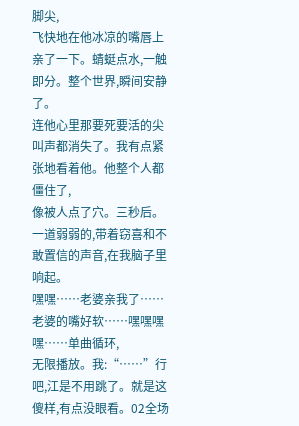脚尖,
飞快地在他冰凉的嘴唇上亲了一下。蜻蜓点水,一触即分。整个世界,瞬间安静了。
连他心里那要死要活的尖叫声都消失了。我有点紧张地看着他。他整个人都僵住了,
像被人点了穴。三秒后。一道弱弱的,带着窃喜和不敢置信的声音,在我脑子里响起。
嘿嘿……老婆亲我了……老婆的嘴好软……嘿嘿嘿嘿……单曲循环,
无限播放。我:“……”行吧,江是不用跳了。就是这傻样,有点没眼看。02全场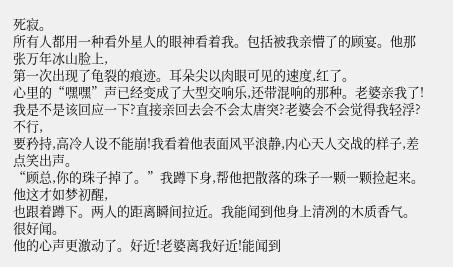死寂。
所有人都用一种看外星人的眼神看着我。包括被我亲懵了的顾宴。他那张万年冰山脸上,
第一次出现了龟裂的痕迹。耳朵尖以肉眼可见的速度,红了。
心里的“嘿嘿”声已经变成了大型交响乐,还带混响的那种。老婆亲我了!
我是不是该回应一下?直接亲回去会不会太唐突?老婆会不会觉得我轻浮?不行,
要矜持,高冷人设不能崩!我看着他表面风平浪静,内心天人交战的样子,差点笑出声。
“顾总,你的珠子掉了。”我蹲下身,帮他把散落的珠子一颗一颗捡起来。他这才如梦初醒,
也跟着蹲下。两人的距离瞬间拉近。我能闻到他身上清冽的木质香气。很好闻。
他的心声更激动了。好近!老婆离我好近!能闻到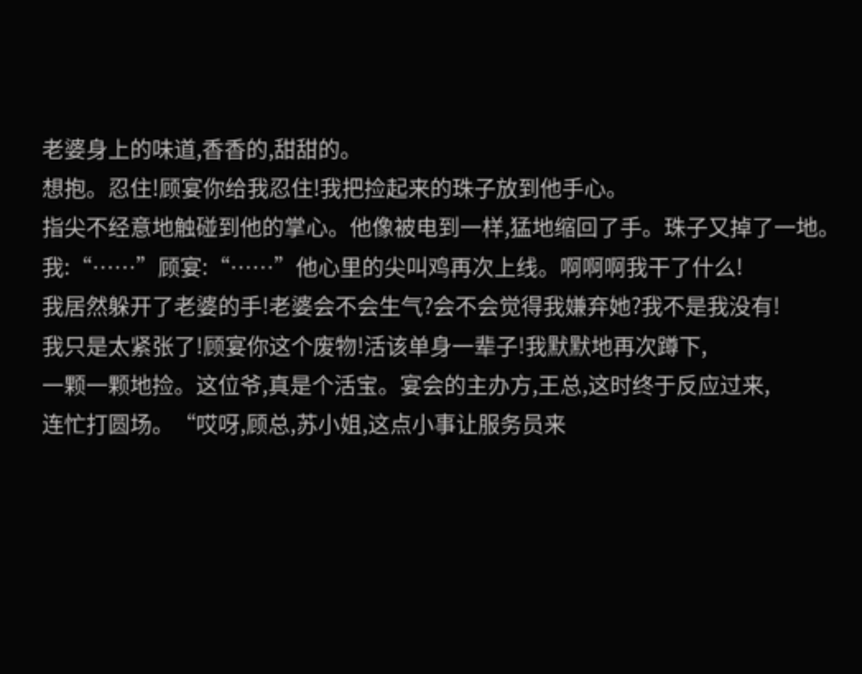老婆身上的味道,香香的,甜甜的。
想抱。忍住!顾宴你给我忍住!我把捡起来的珠子放到他手心。
指尖不经意地触碰到他的掌心。他像被电到一样,猛地缩回了手。珠子又掉了一地。
我:“……”顾宴:“……”他心里的尖叫鸡再次上线。啊啊啊我干了什么!
我居然躲开了老婆的手!老婆会不会生气?会不会觉得我嫌弃她?我不是我没有!
我只是太紧张了!顾宴你这个废物!活该单身一辈子!我默默地再次蹲下,
一颗一颗地捡。这位爷,真是个活宝。宴会的主办方,王总,这时终于反应过来,
连忙打圆场。“哎呀,顾总,苏小姐,这点小事让服务员来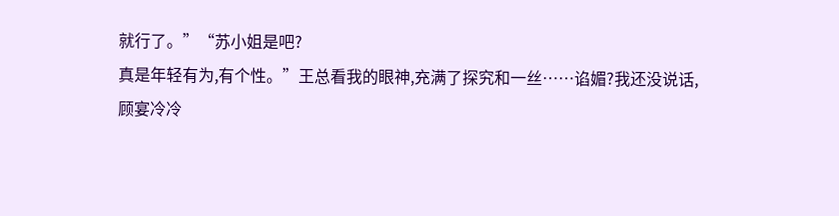就行了。”“苏小姐是吧?
真是年轻有为,有个性。”王总看我的眼神,充满了探究和一丝……谄媚?我还没说话,
顾宴冷冷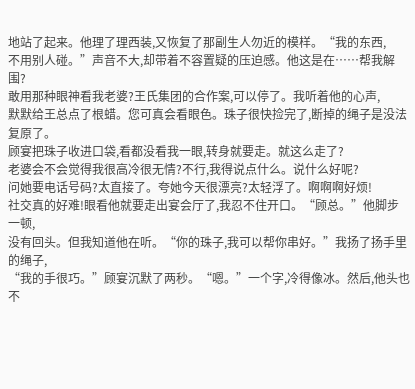地站了起来。他理了理西装,又恢复了那副生人勿近的模样。“我的东西,
不用别人碰。”声音不大,却带着不容置疑的压迫感。他这是在……帮我解围?
敢用那种眼神看我老婆?王氏集团的合作案,可以停了。我听着他的心声,
默默给王总点了根蜡。您可真会看眼色。珠子很快捡完了,断掉的绳子是没法复原了。
顾宴把珠子收进口袋,看都没看我一眼,转身就要走。就这么走了?
老婆会不会觉得我很高冷很无情?不行,我得说点什么。说什么好呢?
问她要电话号码?太直接了。夸她今天很漂亮?太轻浮了。啊啊啊好烦!
社交真的好难!眼看他就要走出宴会厅了,我忍不住开口。“顾总。”他脚步一顿,
没有回头。但我知道他在听。“你的珠子,我可以帮你串好。”我扬了扬手里的绳子,
“我的手很巧。”顾宴沉默了两秒。“嗯。”一个字,冷得像冰。然后,他头也不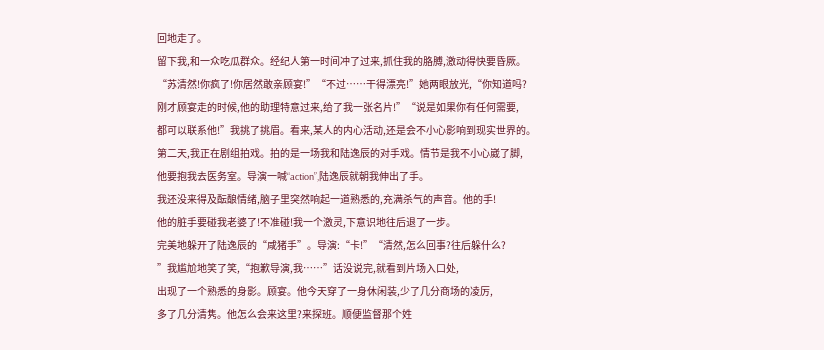回地走了。
留下我,和一众吃瓜群众。经纪人第一时间冲了过来,抓住我的胳膊,激动得快要昏厥。
“苏清然!你疯了!你居然敢亲顾宴!”“不过……干得漂亮!”她两眼放光,“你知道吗?
刚才顾宴走的时候,他的助理特意过来,给了我一张名片!”“说是如果你有任何需要,
都可以联系他!”我挑了挑眉。看来,某人的内心活动,还是会不小心影响到现实世界的。
第二天,我正在剧组拍戏。拍的是一场我和陆逸辰的对手戏。情节是我不小心崴了脚,
他要抱我去医务室。导演一喊“action”,陆逸辰就朝我伸出了手。
我还没来得及酝酿情绪,脑子里突然响起一道熟悉的,充满杀气的声音。他的手!
他的脏手要碰我老婆了!不准碰!我一个激灵,下意识地往后退了一步。
完美地躲开了陆逸辰的“咸猪手”。导演:“卡!”“清然,怎么回事?往后躲什么?
”我尴尬地笑了笑,“抱歉导演,我……”话没说完,就看到片场入口处,
出现了一个熟悉的身影。顾宴。他今天穿了一身休闲装,少了几分商场的凌厉,
多了几分清隽。他怎么会来这里?来探班。顺便监督那个姓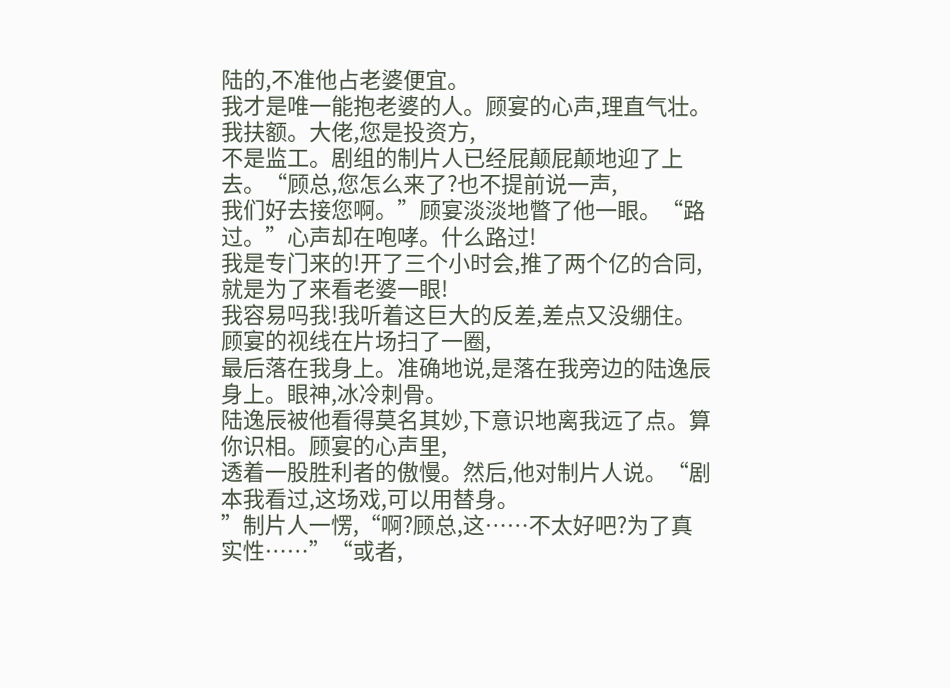陆的,不准他占老婆便宜。
我才是唯一能抱老婆的人。顾宴的心声,理直气壮。我扶额。大佬,您是投资方,
不是监工。剧组的制片人已经屁颠屁颠地迎了上去。“顾总,您怎么来了?也不提前说一声,
我们好去接您啊。”顾宴淡淡地瞥了他一眼。“路过。”心声却在咆哮。什么路过!
我是专门来的!开了三个小时会,推了两个亿的合同,就是为了来看老婆一眼!
我容易吗我!我听着这巨大的反差,差点又没绷住。顾宴的视线在片场扫了一圈,
最后落在我身上。准确地说,是落在我旁边的陆逸辰身上。眼神,冰冷刺骨。
陆逸辰被他看得莫名其妙,下意识地离我远了点。算你识相。顾宴的心声里,
透着一股胜利者的傲慢。然后,他对制片人说。“剧本我看过,这场戏,可以用替身。
”制片人一愣,“啊?顾总,这……不太好吧?为了真实性……”“或者,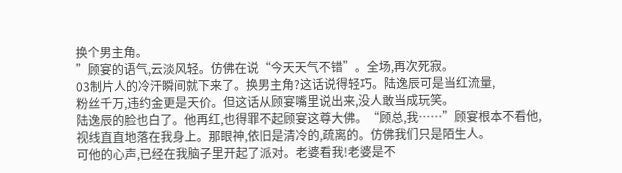换个男主角。
”顾宴的语气,云淡风轻。仿佛在说“今天天气不错”。全场,再次死寂。
03制片人的冷汗瞬间就下来了。换男主角?这话说得轻巧。陆逸辰可是当红流量,
粉丝千万,违约金更是天价。但这话从顾宴嘴里说出来,没人敢当成玩笑。
陆逸辰的脸也白了。他再红,也得罪不起顾宴这尊大佛。“顾总,我……”顾宴根本不看他,
视线直直地落在我身上。那眼神,依旧是清冷的,疏离的。仿佛我们只是陌生人。
可他的心声,已经在我脑子里开起了派对。老婆看我!老婆是不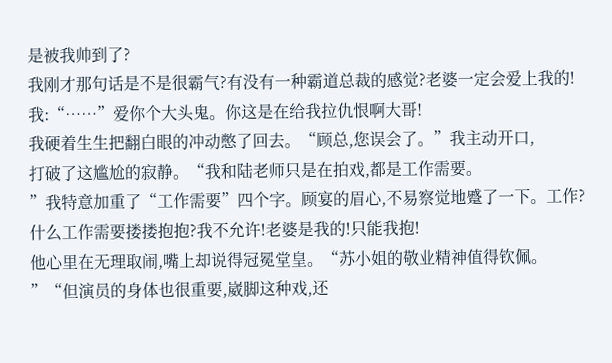是被我帅到了?
我刚才那句话是不是很霸气?有没有一种霸道总裁的感觉?老婆一定会爱上我的!
我:“……”爱你个大头鬼。你这是在给我拉仇恨啊大哥!
我硬着生生把翻白眼的冲动憋了回去。“顾总,您误会了。”我主动开口,
打破了这尴尬的寂静。“我和陆老师只是在拍戏,都是工作需要。
”我特意加重了“工作需要”四个字。顾宴的眉心,不易察觉地蹙了一下。工作?
什么工作需要搂搂抱抱?我不允许!老婆是我的!只能我抱!
他心里在无理取闹,嘴上却说得冠冕堂皇。“苏小姐的敬业精神值得钦佩。
”“但演员的身体也很重要,崴脚这种戏,还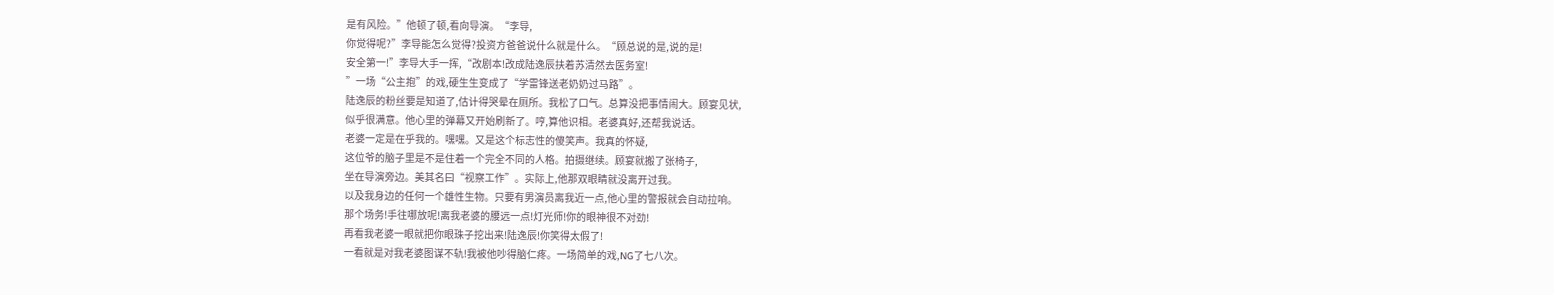是有风险。”他顿了顿,看向导演。“李导,
你觉得呢?”李导能怎么觉得?投资方爸爸说什么就是什么。“顾总说的是,说的是!
安全第一!”李导大手一挥,“改剧本!改成陆逸辰扶着苏清然去医务室!
”一场“公主抱”的戏,硬生生变成了“学雷锋送老奶奶过马路”。
陆逸辰的粉丝要是知道了,估计得哭晕在厕所。我松了口气。总算没把事情闹大。顾宴见状,
似乎很满意。他心里的弹幕又开始刷新了。哼,算他识相。老婆真好,还帮我说话。
老婆一定是在乎我的。嘿嘿。又是这个标志性的傻笑声。我真的怀疑,
这位爷的脑子里是不是住着一个完全不同的人格。拍摄继续。顾宴就搬了张椅子,
坐在导演旁边。美其名曰“视察工作”。实际上,他那双眼睛就没离开过我。
以及我身边的任何一个雄性生物。只要有男演员离我近一点,他心里的警报就会自动拉响。
那个场务!手往哪放呢!离我老婆的腰远一点!灯光师!你的眼神很不对劲!
再看我老婆一眼就把你眼珠子挖出来!陆逸辰!你笑得太假了!
一看就是对我老婆图谋不轨!我被他吵得脑仁疼。一场简单的戏,NG了七八次。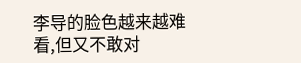李导的脸色越来越难看,但又不敢对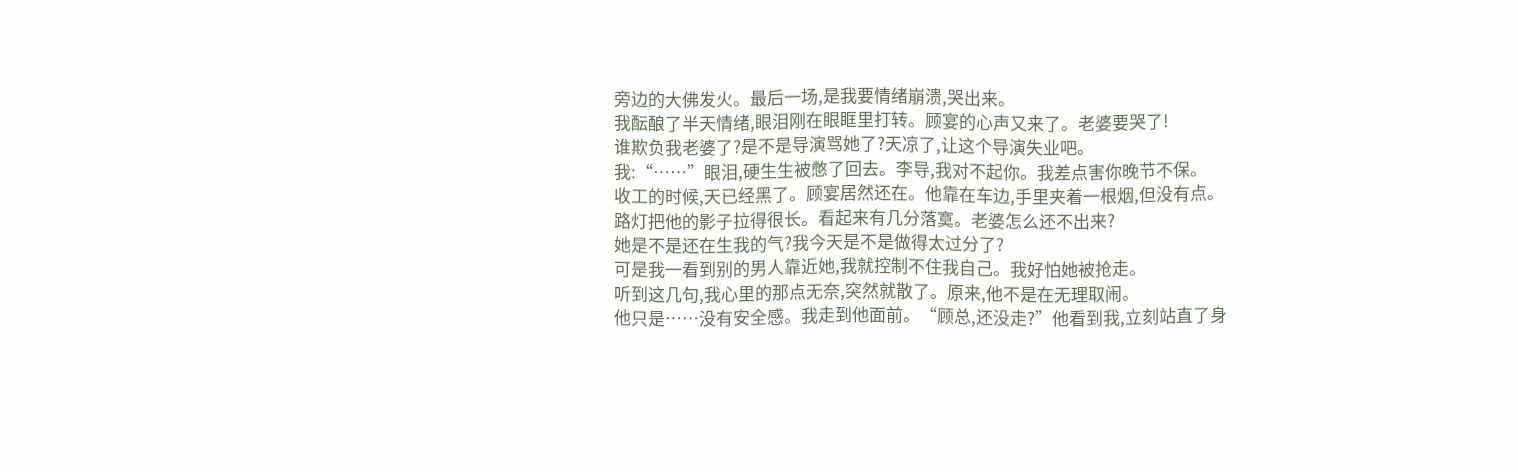旁边的大佛发火。最后一场,是我要情绪崩溃,哭出来。
我酝酿了半天情绪,眼泪刚在眼眶里打转。顾宴的心声又来了。老婆要哭了!
谁欺负我老婆了?是不是导演骂她了?天凉了,让这个导演失业吧。
我:“……”眼泪,硬生生被憋了回去。李导,我对不起你。我差点害你晚节不保。
收工的时候,天已经黑了。顾宴居然还在。他靠在车边,手里夹着一根烟,但没有点。
路灯把他的影子拉得很长。看起来有几分落寞。老婆怎么还不出来?
她是不是还在生我的气?我今天是不是做得太过分了?
可是我一看到别的男人靠近她,我就控制不住我自己。我好怕她被抢走。
听到这几句,我心里的那点无奈,突然就散了。原来,他不是在无理取闹。
他只是……没有安全感。我走到他面前。“顾总,还没走?”他看到我,立刻站直了身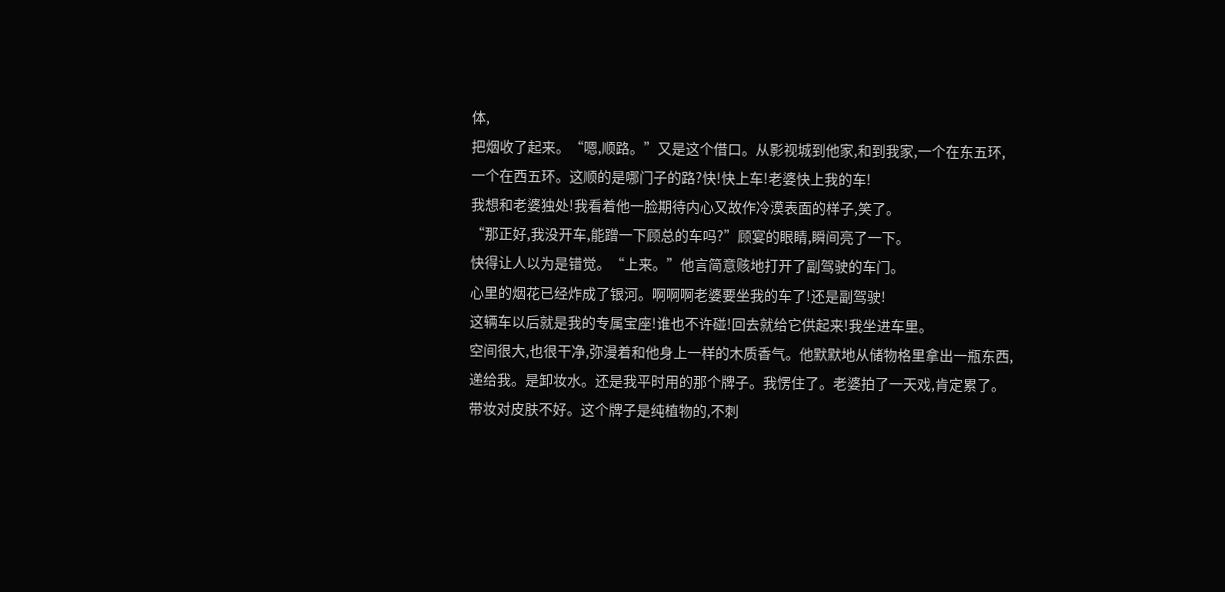体,
把烟收了起来。“嗯,顺路。”又是这个借口。从影视城到他家,和到我家,一个在东五环,
一个在西五环。这顺的是哪门子的路?快!快上车!老婆快上我的车!
我想和老婆独处!我看着他一脸期待内心又故作冷漠表面的样子,笑了。
“那正好,我没开车,能蹭一下顾总的车吗?”顾宴的眼睛,瞬间亮了一下。
快得让人以为是错觉。“上来。”他言简意赅地打开了副驾驶的车门。
心里的烟花已经炸成了银河。啊啊啊老婆要坐我的车了!还是副驾驶!
这辆车以后就是我的专属宝座!谁也不许碰!回去就给它供起来!我坐进车里。
空间很大,也很干净,弥漫着和他身上一样的木质香气。他默默地从储物格里拿出一瓶东西,
递给我。是卸妆水。还是我平时用的那个牌子。我愣住了。老婆拍了一天戏,肯定累了。
带妆对皮肤不好。这个牌子是纯植物的,不刺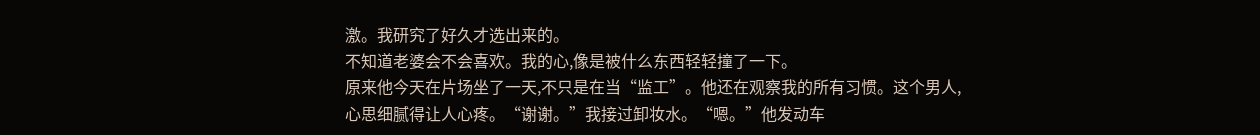激。我研究了好久才选出来的。
不知道老婆会不会喜欢。我的心,像是被什么东西轻轻撞了一下。
原来他今天在片场坐了一天,不只是在当“监工”。他还在观察我的所有习惯。这个男人,
心思细腻得让人心疼。“谢谢。”我接过卸妆水。“嗯。”他发动车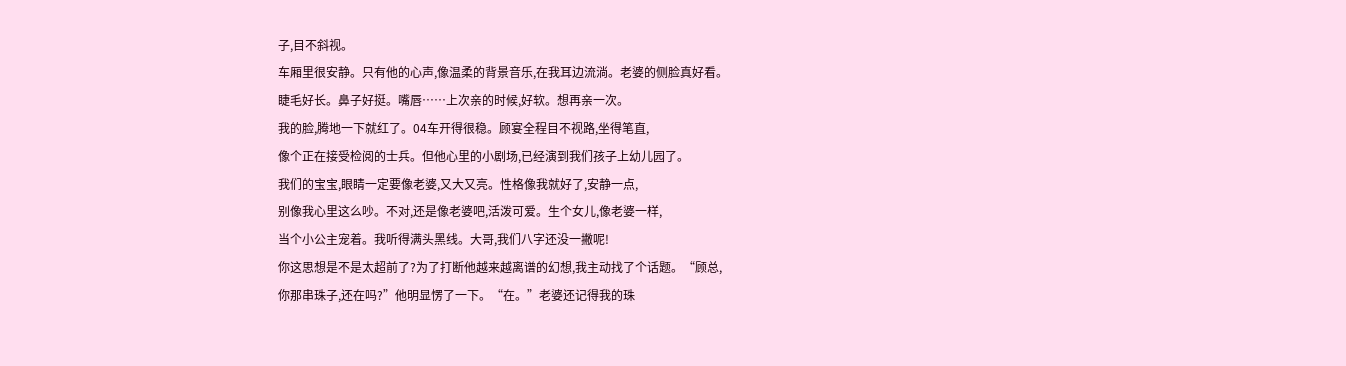子,目不斜视。
车厢里很安静。只有他的心声,像温柔的背景音乐,在我耳边流淌。老婆的侧脸真好看。
睫毛好长。鼻子好挺。嘴唇……上次亲的时候,好软。想再亲一次。
我的脸,腾地一下就红了。04车开得很稳。顾宴全程目不视路,坐得笔直,
像个正在接受检阅的士兵。但他心里的小剧场,已经演到我们孩子上幼儿园了。
我们的宝宝,眼睛一定要像老婆,又大又亮。性格像我就好了,安静一点,
别像我心里这么吵。不对,还是像老婆吧,活泼可爱。生个女儿,像老婆一样,
当个小公主宠着。我听得满头黑线。大哥,我们八字还没一撇呢!
你这思想是不是太超前了?为了打断他越来越离谱的幻想,我主动找了个话题。“顾总,
你那串珠子,还在吗?”他明显愣了一下。“在。”老婆还记得我的珠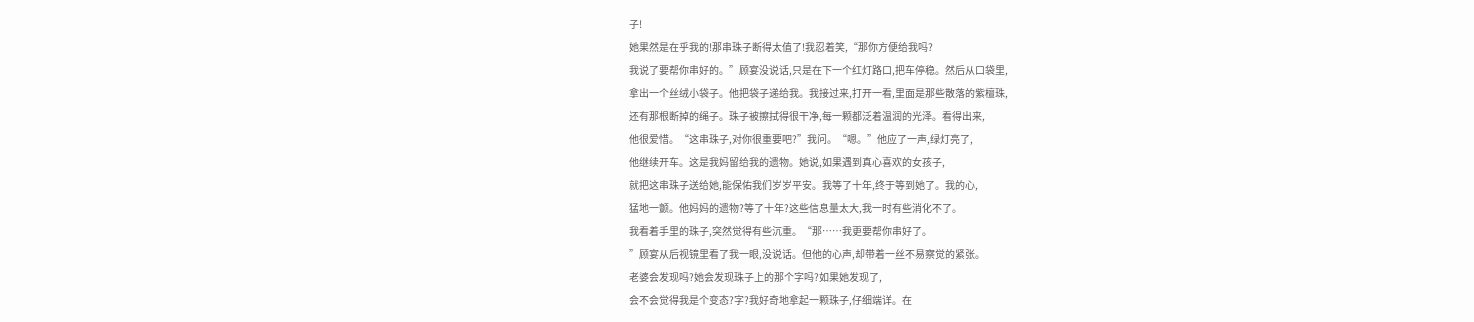子!
她果然是在乎我的!那串珠子断得太值了!我忍着笑,“那你方便给我吗?
我说了要帮你串好的。”顾宴没说话,只是在下一个红灯路口,把车停稳。然后从口袋里,
拿出一个丝绒小袋子。他把袋子递给我。我接过来,打开一看,里面是那些散落的紫檀珠,
还有那根断掉的绳子。珠子被擦拭得很干净,每一颗都泛着温润的光泽。看得出来,
他很爱惜。“这串珠子,对你很重要吧?”我问。“嗯。”他应了一声,绿灯亮了,
他继续开车。这是我妈留给我的遗物。她说,如果遇到真心喜欢的女孩子,
就把这串珠子送给她,能保佑我们岁岁平安。我等了十年,终于等到她了。我的心,
猛地一颤。他妈妈的遗物?等了十年?这些信息量太大,我一时有些消化不了。
我看着手里的珠子,突然觉得有些沉重。“那……我更要帮你串好了。
”顾宴从后视镜里看了我一眼,没说话。但他的心声,却带着一丝不易察觉的紧张。
老婆会发现吗?她会发现珠子上的那个字吗?如果她发现了,
会不会觉得我是个变态?字?我好奇地拿起一颗珠子,仔细端详。在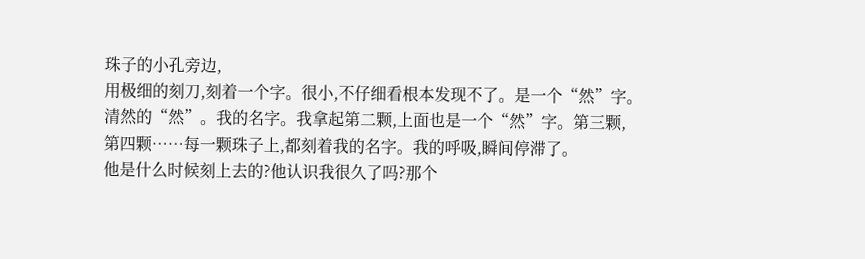珠子的小孔旁边,
用极细的刻刀,刻着一个字。很小,不仔细看根本发现不了。是一个“然”字。
清然的“然”。我的名字。我拿起第二颗,上面也是一个“然”字。第三颗,
第四颗……每一颗珠子上,都刻着我的名字。我的呼吸,瞬间停滞了。
他是什么时候刻上去的?他认识我很久了吗?那个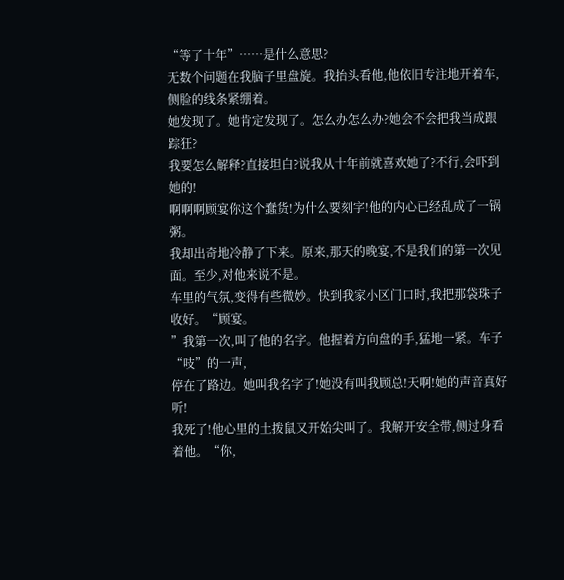“等了十年”……是什么意思?
无数个问题在我脑子里盘旋。我抬头看他,他依旧专注地开着车,侧脸的线条紧绷着。
她发现了。她肯定发现了。怎么办怎么办?她会不会把我当成跟踪狂?
我要怎么解释?直接坦白?说我从十年前就喜欢她了?不行,会吓到她的!
啊啊啊顾宴你这个蠢货!为什么要刻字!他的内心已经乱成了一锅粥。
我却出奇地冷静了下来。原来,那天的晚宴,不是我们的第一次见面。至少,对他来说不是。
车里的气氛,变得有些微妙。快到我家小区门口时,我把那袋珠子收好。“顾宴。
”我第一次,叫了他的名字。他握着方向盘的手,猛地一紧。车子“吱”的一声,
停在了路边。她叫我名字了!她没有叫我顾总!天啊!她的声音真好听!
我死了!他心里的土拨鼠又开始尖叫了。我解开安全带,侧过身看着他。“你,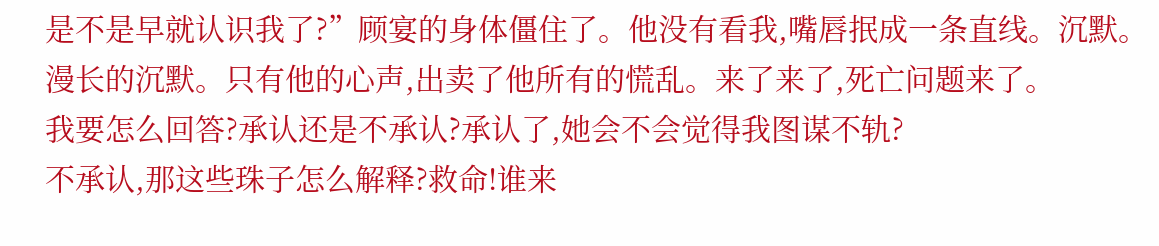是不是早就认识我了?”顾宴的身体僵住了。他没有看我,嘴唇抿成一条直线。沉默。
漫长的沉默。只有他的心声,出卖了他所有的慌乱。来了来了,死亡问题来了。
我要怎么回答?承认还是不承认?承认了,她会不会觉得我图谋不轨?
不承认,那这些珠子怎么解释?救命!谁来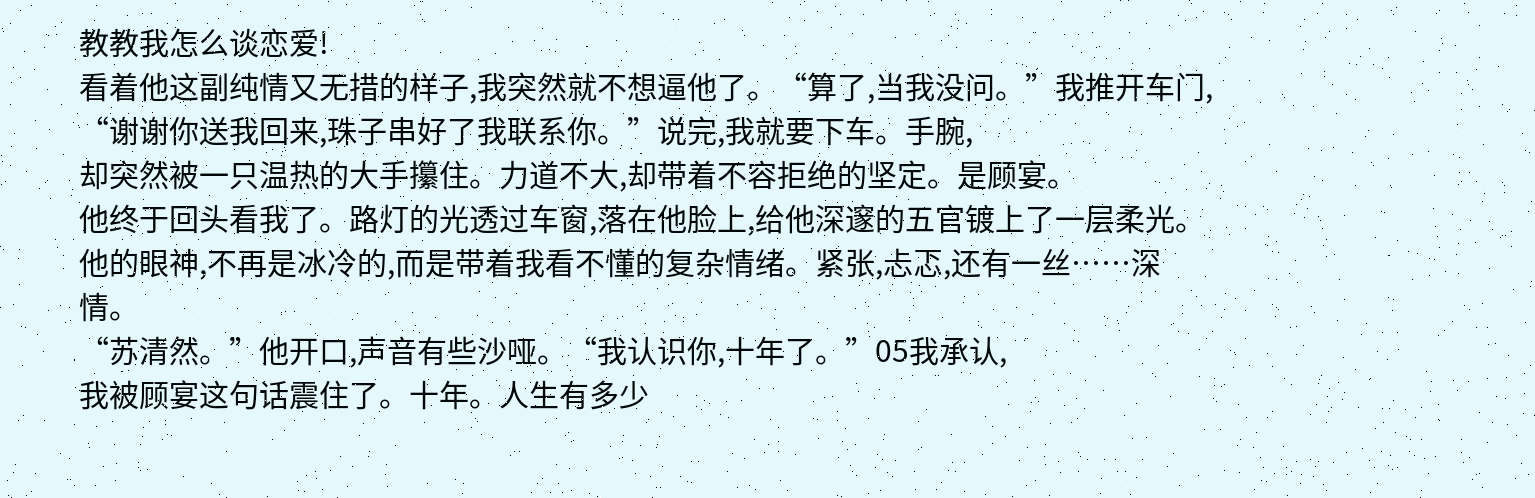教教我怎么谈恋爱!
看着他这副纯情又无措的样子,我突然就不想逼他了。“算了,当我没问。”我推开车门,
“谢谢你送我回来,珠子串好了我联系你。”说完,我就要下车。手腕,
却突然被一只温热的大手攥住。力道不大,却带着不容拒绝的坚定。是顾宴。
他终于回头看我了。路灯的光透过车窗,落在他脸上,给他深邃的五官镀上了一层柔光。
他的眼神,不再是冰冷的,而是带着我看不懂的复杂情绪。紧张,忐忑,还有一丝……深情。
“苏清然。”他开口,声音有些沙哑。“我认识你,十年了。”05我承认,
我被顾宴这句话震住了。十年。人生有多少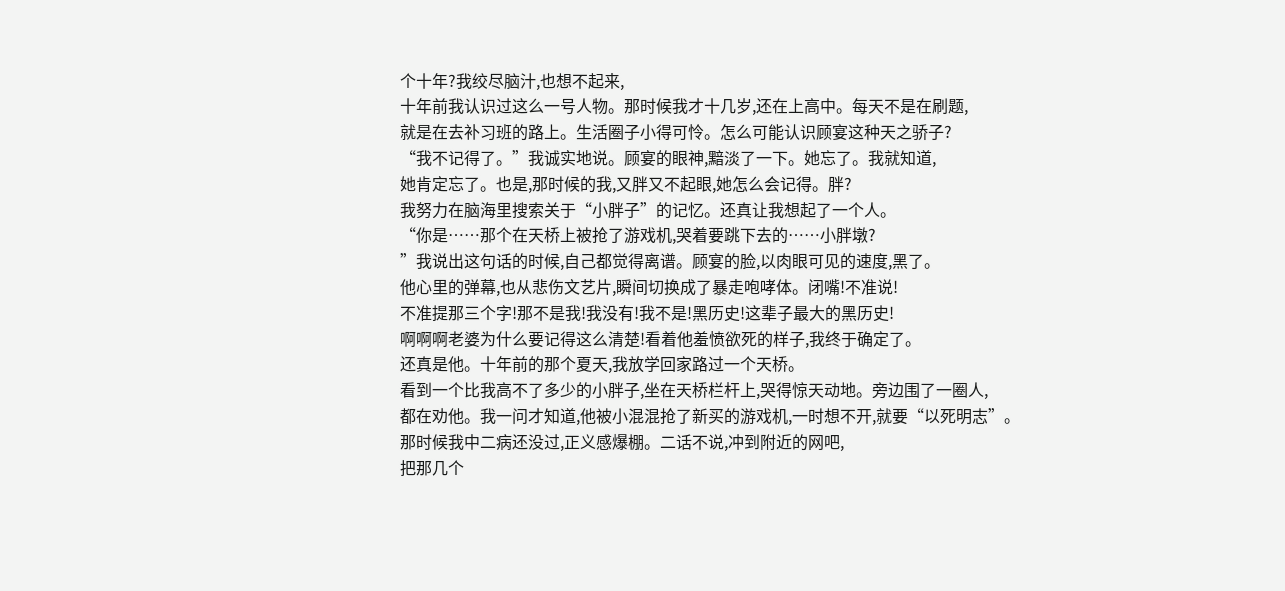个十年?我绞尽脑汁,也想不起来,
十年前我认识过这么一号人物。那时候我才十几岁,还在上高中。每天不是在刷题,
就是在去补习班的路上。生活圈子小得可怜。怎么可能认识顾宴这种天之骄子?
“我不记得了。”我诚实地说。顾宴的眼神,黯淡了一下。她忘了。我就知道,
她肯定忘了。也是,那时候的我,又胖又不起眼,她怎么会记得。胖?
我努力在脑海里搜索关于“小胖子”的记忆。还真让我想起了一个人。
“你是……那个在天桥上被抢了游戏机,哭着要跳下去的……小胖墩?
”我说出这句话的时候,自己都觉得离谱。顾宴的脸,以肉眼可见的速度,黑了。
他心里的弹幕,也从悲伤文艺片,瞬间切换成了暴走咆哮体。闭嘴!不准说!
不准提那三个字!那不是我!我没有!我不是!黑历史!这辈子最大的黑历史!
啊啊啊老婆为什么要记得这么清楚!看着他羞愤欲死的样子,我终于确定了。
还真是他。十年前的那个夏天,我放学回家路过一个天桥。
看到一个比我高不了多少的小胖子,坐在天桥栏杆上,哭得惊天动地。旁边围了一圈人,
都在劝他。我一问才知道,他被小混混抢了新买的游戏机,一时想不开,就要“以死明志”。
那时候我中二病还没过,正义感爆棚。二话不说,冲到附近的网吧,
把那几个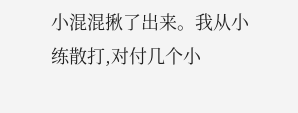小混混揪了出来。我从小练散打,对付几个小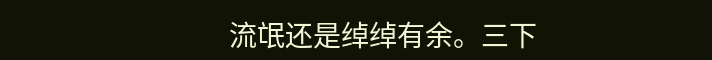流氓还是绰绰有余。三下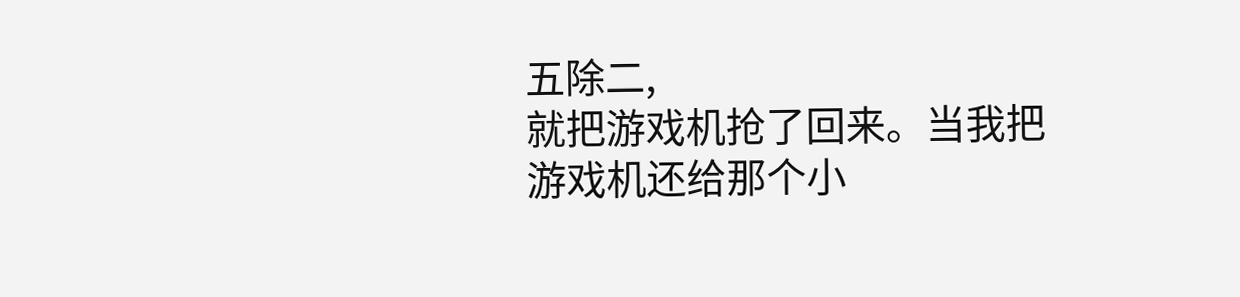五除二,
就把游戏机抢了回来。当我把游戏机还给那个小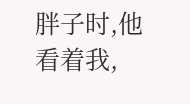胖子时,他看着我,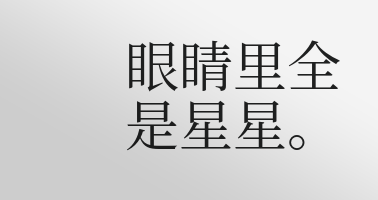眼睛里全是星星。